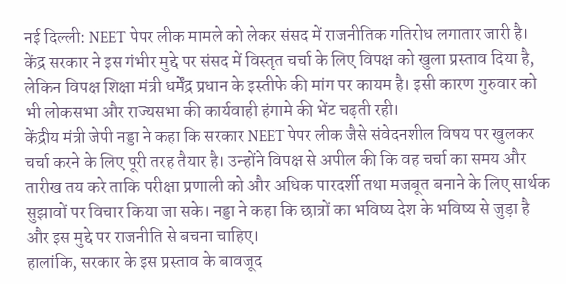नई दिल्ली: NEET पेपर लीक मामले को लेकर संसद में राजनीतिक गतिरोध लगातार जारी है। केंद्र सरकार ने इस गंभीर मुद्दे पर संसद में विस्तृत चर्चा के लिए विपक्ष को खुला प्रस्ताव दिया है, लेकिन विपक्ष शिक्षा मंत्री धर्मेंद्र प्रधान के इस्तीफे की मांग पर कायम है। इसी कारण गुरुवार को भी लोकसभा और राज्यसभा की कार्यवाही हंगामे की भेंट चढ़ती रही।
केंद्रीय मंत्री जेपी नड्डा ने कहा कि सरकार NEET पेपर लीक जैसे संवेदनशील विषय पर खुलकर चर्चा करने के लिए पूरी तरह तैयार है। उन्होंने विपक्ष से अपील की कि वह चर्चा का समय और तारीख तय करे ताकि परीक्षा प्रणाली को और अधिक पारदर्शी तथा मजबूत बनाने के लिए सार्थक सुझावों पर विचार किया जा सके। नड्डा ने कहा कि छात्रों का भविष्य देश के भविष्य से जुड़ा है और इस मुद्दे पर राजनीति से बचना चाहिए।
हालांकि, सरकार के इस प्रस्ताव के बावजूद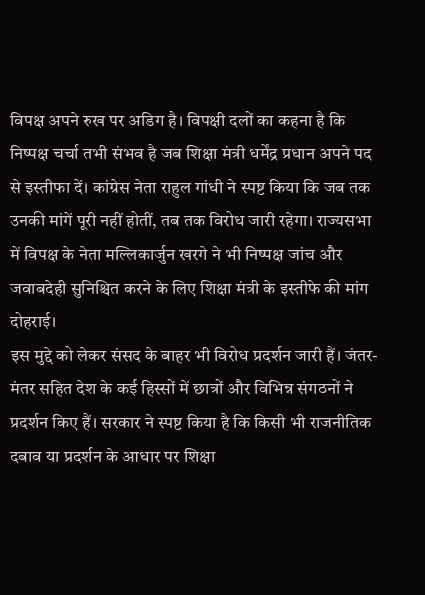विपक्ष अपने रुख पर अडिग है। विपक्षी दलों का कहना है कि निष्पक्ष चर्चा तभी संभव है जब शिक्षा मंत्री धर्मेंद्र प्रधान अपने पद से इस्तीफा दें। कांग्रेस नेता राहुल गांधी ने स्पष्ट किया कि जब तक उनकी मांगें पूरी नहीं होतीं, तब तक विरोध जारी रहेगा। राज्यसभा में विपक्ष के नेता मल्लिकार्जुन खरगे ने भी निष्पक्ष जांच और जवाबदेही सुनिश्चित करने के लिए शिक्षा मंत्री के इस्तीफे की मांग दोहराई।
इस मुद्दे को लेकर संसद के बाहर भी विरोध प्रदर्शन जारी हैं। जंतर-मंतर सहित देश के कई हिस्सों में छात्रों और विभिन्न संगठनों ने प्रदर्शन किए हैं। सरकार ने स्पष्ट किया है कि किसी भी राजनीतिक दबाव या प्रदर्शन के आधार पर शिक्षा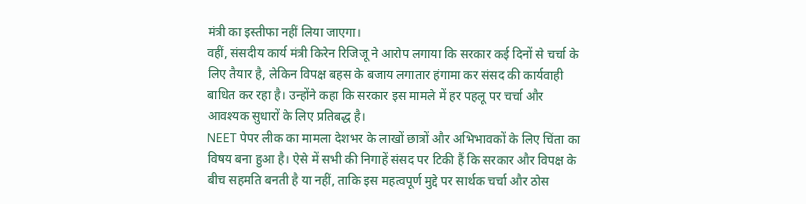मंत्री का इस्तीफा नहीं लिया जाएगा।
वहीं, संसदीय कार्य मंत्री किरेन रिजिजू ने आरोप लगाया कि सरकार कई दिनों से चर्चा के लिए तैयार है, लेकिन विपक्ष बहस के बजाय लगातार हंगामा कर संसद की कार्यवाही बाधित कर रहा है। उन्होंने कहा कि सरकार इस मामले में हर पहलू पर चर्चा और आवश्यक सुधारों के लिए प्रतिबद्ध है।
NEET पेपर लीक का मामला देशभर के लाखों छात्रों और अभिभावकों के लिए चिंता का विषय बना हुआ है। ऐसे में सभी की निगाहें संसद पर टिकी हैं कि सरकार और विपक्ष के बीच सहमति बनती है या नहीं, ताकि इस महत्वपूर्ण मुद्दे पर सार्थक चर्चा और ठोस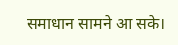समाधान सामने आ सके।